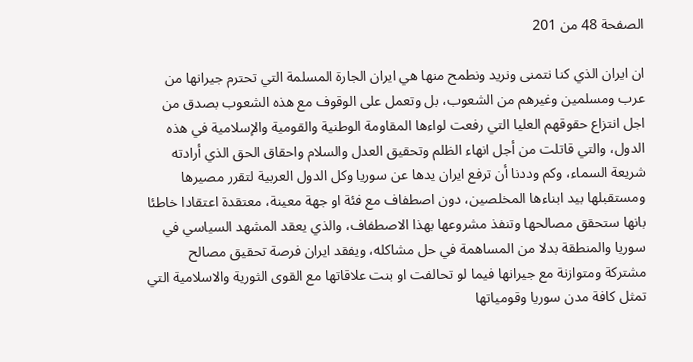الصفحة 48 من 201

ان ايران الذي كنا نتمنى ونريد ونطمح منها هي ايران الجارة المسلمة التي تحترم جيرانها من عرب ومسلمين وغيرهم من الشعوب، بل وتعمل على الوقوف مع هذه الشعوب بصدق من اجل انتزاع حقوقهم العليا التي رفعت لواءها المقاومة الوطنية والقومية والإسلامية في هذه الدول، والتي قاتلت من أجل انهاء الظلم وتحقيق العدل والسلام واحقاق الحق الذي أرادته شريعة السماء، وكم وددنا أن ترفع ايران يدها عن سوريا وكل الدول العربية لتقرر مصيرها ومستقبلها بيد ابناءها المخلصين، دون اصطفاف مع فئة او جهة معينة، معتقدة اعتقادا خاطئا بانها ستحقق مصالحها وتنفذ مشروعها بهذا الاصطفاف، والذي يعقد المشهد السياسي في سوريا والمنطقة بدلا من المساهمة في حل مشاكله، ويفقد ايران فرصة تحقيق مصالح مشتركة ومتوازنة مع جيرانها فيما لو تحالفت او بنت علاقاتها مع القوى الثورية والاسلامية التي تمثل كافة مدن سوريا وقومياتها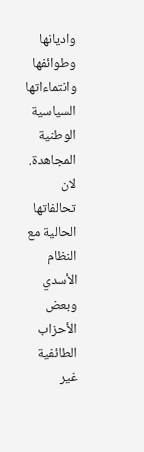واديانها وطوائفها وانتماءاتها السياسية الوطنية المجاهدة. لان تحالفاتها الحالية مع النظام الأسدي وبعض الأحزاب الطائفية غير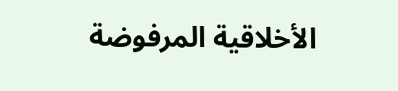الأخلاقية المرفوضة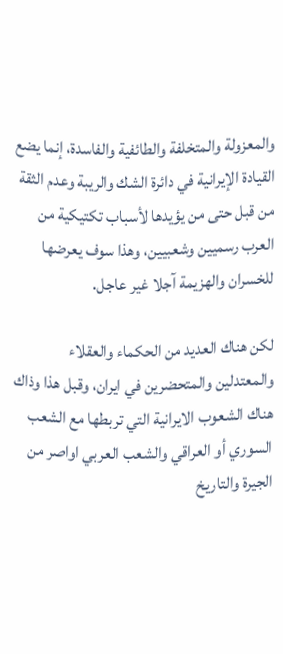والمعزولة والمتخلفة والطائفية والفاسدة، إنما يضع القيادة الإيرانية في دائرة الشك والريبة وعدم الثقة من قبل حتى من يؤيدها لأسباب تكتيكية من العرب رسميين وشعبيين، وهذا سوف يعرضها للخسران والهزيمة آجلا غير عاجل.

لكن هناك العديد من الحكماء والعقلاء والمعتدلين والمتحضرين في ايران، وقبل هذا وذاك هناك الشعوب الايرانية التي تربطها مع الشعب السوري أو العراقي والشعب العربي اواصر من الجيرة والتاريخ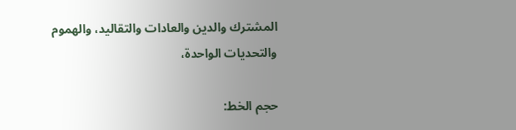المشترك والدين والعادات والتقاليد، والهموم والتحديات الواحدة،

حجم الخط: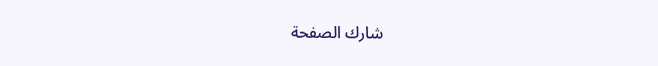شارك الصفحة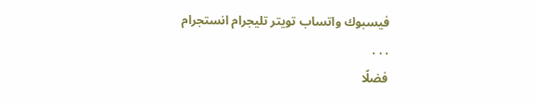فيسبوك واتساب تويتر تليجرام انستجرام
. . .
فضلًا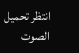انتظر تحميل الصوت